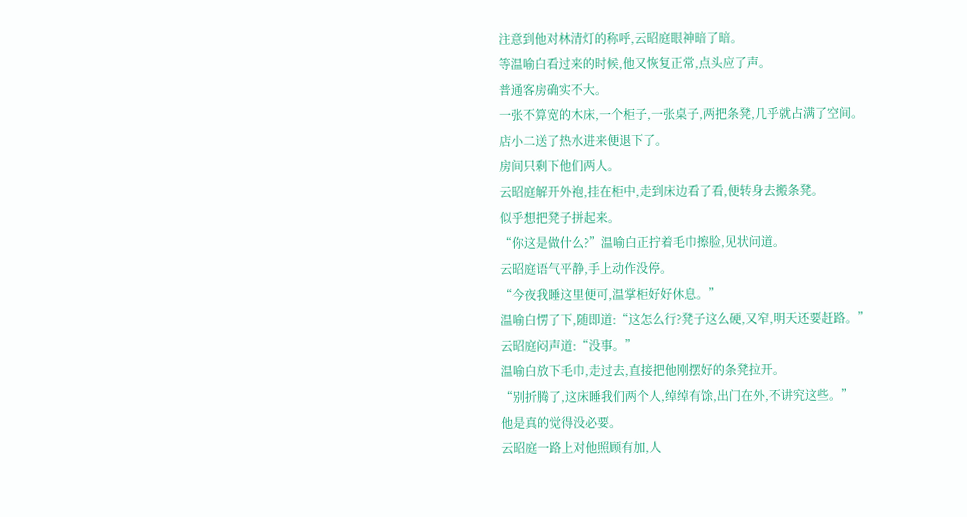注意到他对林清灯的称呼,云昭庭眼神暗了暗。
等温喻白看过来的时候,他又恢复正常,点头应了声。
普通客房确实不大。
一张不算宽的木床,一个柜子,一张桌子,两把条凳,几乎就占满了空间。
店小二送了热水进来便退下了。
房间只剩下他们两人。
云昭庭解开外袍,挂在柜中,走到床边看了看,便转身去搬条凳。
似乎想把凳子拼起来。
“你这是做什么?”温喻白正拧着毛巾擦脸,见状问道。
云昭庭语气平静,手上动作没停。
“今夜我睡这里便可,温掌柜好好休息。”
温喻白愣了下,随即道:“这怎么行?凳子这么硬,又窄,明天还要赶路。”
云昭庭闷声道:“没事。”
温喻白放下毛巾,走过去,直接把他刚摆好的条凳拉开。
“别折腾了,这床睡我们两个人,绰绰有馀,出门在外,不讲究这些。”
他是真的觉得没必要。
云昭庭一路上对他照顾有加,人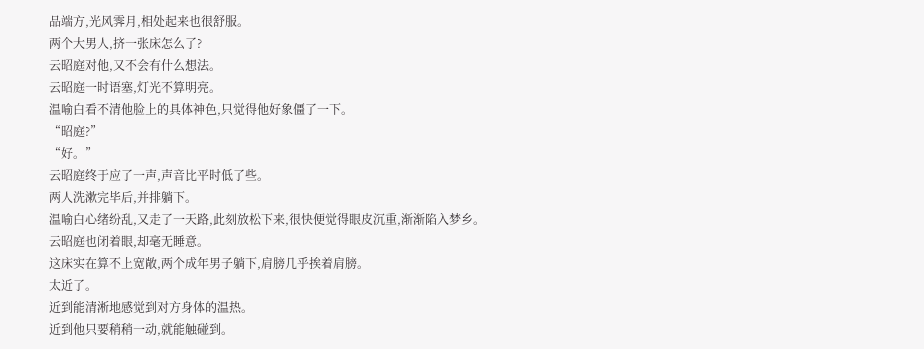品端方,光风霁月,相处起来也很舒服。
两个大男人,挤一张床怎么了?
云昭庭对他,又不会有什么想法。
云昭庭一时语塞,灯光不算明亮。
温喻白看不清他脸上的具体神色,只觉得他好象僵了一下。
“昭庭?”
“好。”
云昭庭终于应了一声,声音比平时低了些。
两人洗漱完毕后,并排躺下。
温喻白心绪纷乱,又走了一天路,此刻放松下来,很快便觉得眼皮沉重,渐渐陷入梦乡。
云昭庭也闭着眼,却毫无睡意。
这床实在算不上宽敞,两个成年男子躺下,肩膀几乎挨着肩膀。
太近了。
近到能清淅地感觉到对方身体的温热。
近到他只要稍稍一动,就能触碰到。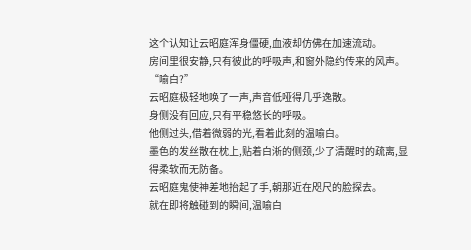这个认知让云昭庭浑身僵硬,血液却仿佛在加速流动。
房间里很安静,只有彼此的呼吸声,和窗外隐约传来的风声。
“喻白?”
云昭庭极轻地唤了一声,声音低哑得几乎逸散。
身侧没有回应,只有平稳悠长的呼吸。
他侧过头,借着微弱的光,看着此刻的温喻白。
墨色的发丝散在枕上,贴着白淅的侧颈,少了清醒时的疏离,显得柔软而无防备。
云昭庭鬼使神差地抬起了手,朝那近在咫尺的脸探去。
就在即将触碰到的瞬间,温喻白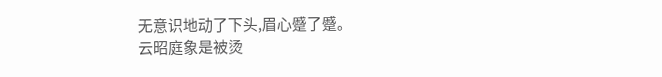无意识地动了下头,眉心蹙了蹙。
云昭庭象是被烫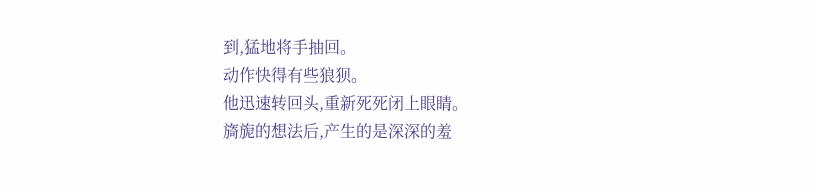到,猛地将手抽回。
动作快得有些狼狈。
他迅速转回头,重新死死闭上眼睛。
旖旎的想法后,产生的是深深的羞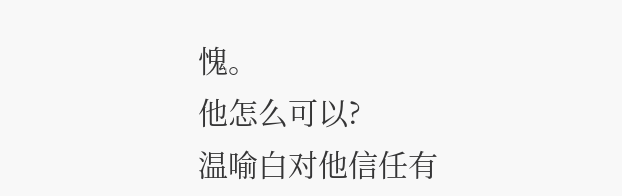愧。
他怎么可以?
温喻白对他信任有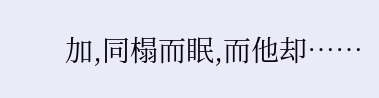加,同榻而眠,而他却……